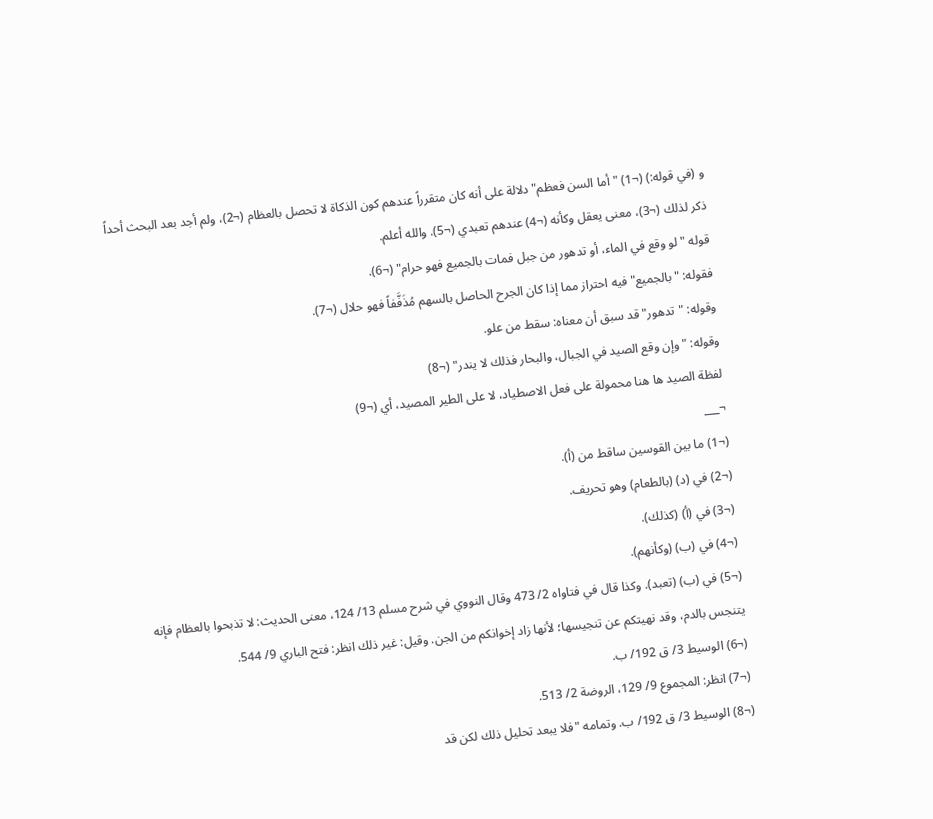و (في قوله:) (¬1) "أما السن فعظم" دلالة على أنه كان متقرراً عندهم كون الذكاة لا تحصل بالعظام (¬2)، ولم أجد بعد البحث أحداً ذكر لذلك (¬3)، معنى يعقل وكأنه (¬4) عندهم تعبدي (¬5). والله أعلم.
قوله "لو وقع في الماء، أو تدهور من جبل فمات بالجميع فهو حرام" (¬6).
فقوله: "بالجميع" فيه احتراز مما إذا كان الجرح الحاصل بالسهم مُذَفَّفاً فهو حلال (¬7).
وقوله: "تدهور" قد سبق أن معناه: سقط من علو.
وقوله: "وإن وقع الصيد في الجبال، والبحار فذلك لا يندر" (¬8)
لفظة الصيد ها هنا محمولة على فعل الاصطياد، لا على الطير المصيد، أي (¬9)
¬___
(¬1) ما بين القوسين ساقط من (أ).
(¬2) في (د) (بالطعام) وهو تحريف.
(¬3) في (أ) (كذلك).
(¬4) في (ب) (وكأنهم).
(¬5) في (ب) (تعبد). وكذا قال في فتاواه 2/ 473 وقال النووي في شرح مسلم 13/ 124، معنى الحديث: لا تذبحوا بالعظام فإنه يتنجس بالدم، وقد نهيتكم عن تنجيسها؛ لأنها زاد إخوانكم من الجن. وقيل: غير ذلك انظر: فتح الباري 9/ 544.
(¬6) الوسيط 3/ ق 192/ ب.
(¬7) انظر: المجموع 9/ 129، الروضة 2/ 513.
(¬8) الوسيط 3/ ق 192/ ب. وتمامه "فلا يبعد تحليل ذلك لكن قد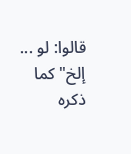قالوا: لو ... إلخ" كما ذكره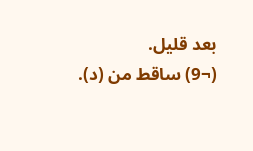بعد قليل.
(¬9) ساقط من (د).